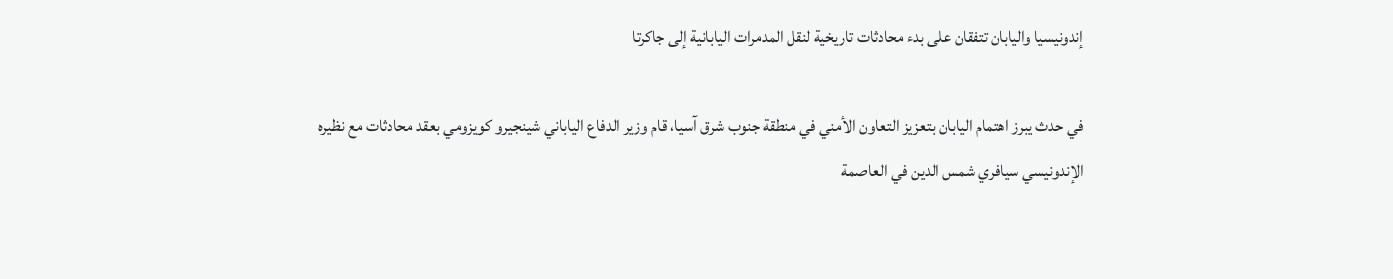إندونيسيا واليابان تتفقان على بدء محادثات تاريخية لنقل المدمرات اليابانية إلى جاكرتا

في حدث يبرز اهتمام اليابان بتعزيز التعاون الأمني في منطقة جنوب شرق آسيا، قام وزير الدفاع الياباني شينجيرو كويزومي بعقد محادثات مع نظيره الإندونيسي سيافري شمس الدين في العاصمة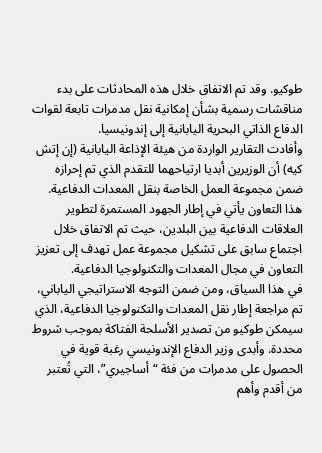طوكيو. وقد تم الاتفاق خلال هذه المحادثات على بدء مناقشات رسمية بشأن إمكانية نقل مدمرات تابعة لقوات الدفاع الذاتي البحرية اليابانية إلى إندونيسيا.
وأفادت التقارير الواردة من هيئة الإذاعة اليابانية (إن إتش كيه) أن الوزيرين أبديا ارتياحهما للتقدم الذي تم إحرازه ضمن مجموعة العمل الخاصة بنقل المعدات الدفاعية. هذا التعاون يأتي في إطار الجهود المستمرة لتطوير العلاقات الدفاعية بين البلدين، حيث تم الاتفاق خلال اجتماع سابق على تشكيل مجموعة عمل تهدف إلى تعزيز التعاون في مجال المعدات والتكنولوجيا الدفاعية.
في هذا السياق، ومن ضمن التوجه الاستراتيجي الياباني، تم مراجعة إطار نقل المعدات والتكنولوجيا الدفاعية، الذي سيمكن طوكيو من تصدير الأسلحة الفتاكة بموجب شروط محددة. وأبدى وزير الدفاع الإندونيسي رغبة قوية في الحصول على مدمرات من فئة “أساجيري”، التي تُعتبر من أقدم وأهم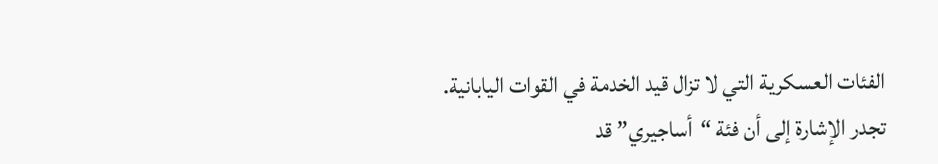الفئات العسكرية التي لا تزال قيد الخدمة في القوات اليابانية.
تجدر الإشارة إلى أن فئة “أساجيري” قد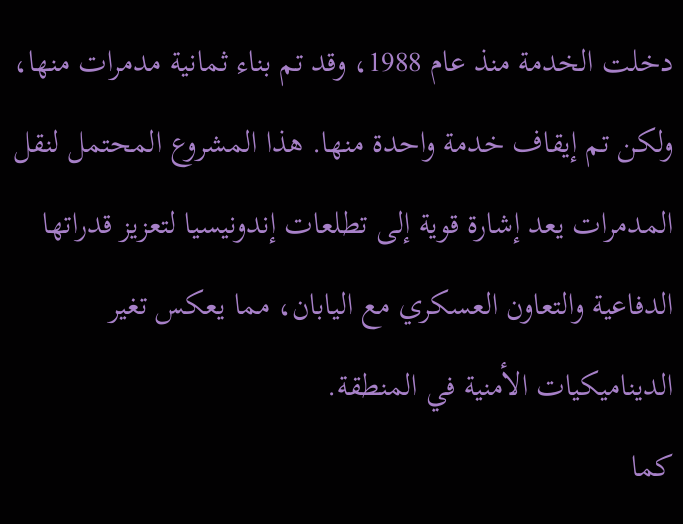دخلت الخدمة منذ عام 1988، وقد تم بناء ثمانية مدمرات منها، ولكن تم إيقاف خدمة واحدة منها. هذا المشروع المحتمل لنقل المدمرات يعد إشارة قوية إلى تطلعات إندونيسيا لتعزيز قدراتها الدفاعية والتعاون العسكري مع اليابان، مما يعكس تغير الديناميكيات الأمنية في المنطقة.
كما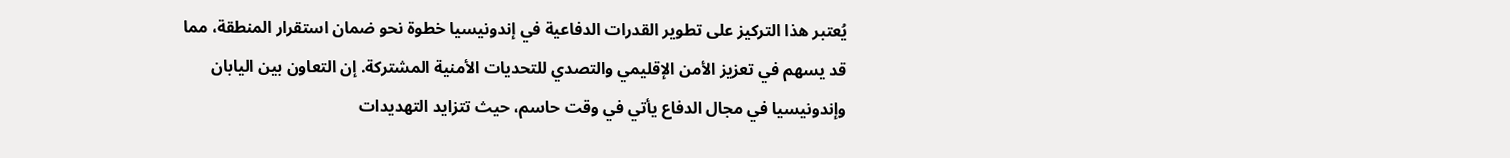يُعتبر هذا التركيز على تطوير القدرات الدفاعية في إندونيسيا خطوة نحو ضمان استقرار المنطقة، مما قد يسهم في تعزيز الأمن الإقليمي والتصدي للتحديات الأمنية المشتركة. إن التعاون بين اليابان وإندونيسيا في مجال الدفاع يأتي في وقت حاسم، حيث تتزايد التهديدات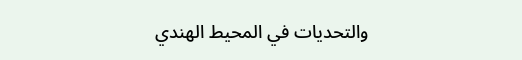والتحديات في المحيط الهندي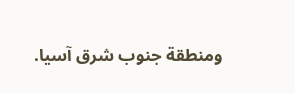ومنطقة جنوب شرق آسيا.